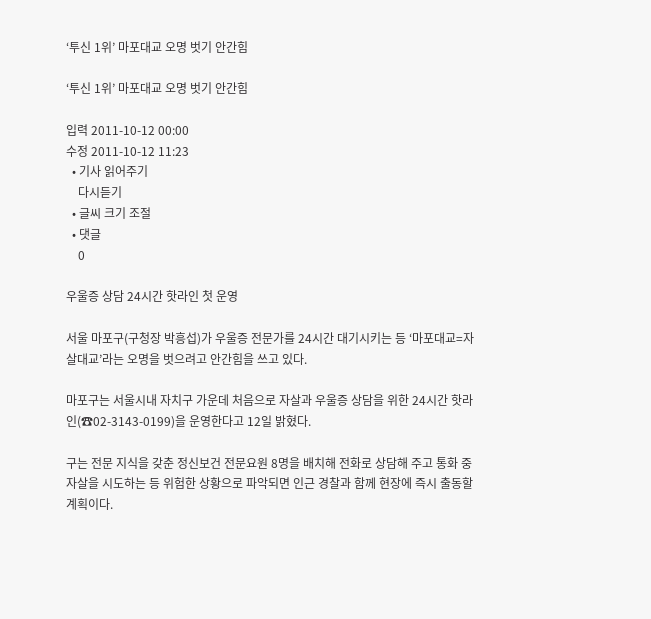‘투신 1위’ 마포대교 오명 벗기 안간힘

‘투신 1위’ 마포대교 오명 벗기 안간힘

입력 2011-10-12 00:00
수정 2011-10-12 11:23
  • 기사 읽어주기
    다시듣기
  • 글씨 크기 조절
  • 댓글
    0

우울증 상담 24시간 핫라인 첫 운영

서울 마포구(구청장 박흥섭)가 우울증 전문가를 24시간 대기시키는 등 ‘마포대교=자살대교’라는 오명을 벗으려고 안간힘을 쓰고 있다.

마포구는 서울시내 자치구 가운데 처음으로 자살과 우울증 상담을 위한 24시간 핫라인(☎02-3143-0199)을 운영한다고 12일 밝혔다.

구는 전문 지식을 갖춘 정신보건 전문요원 8명을 배치해 전화로 상담해 주고 통화 중 자살을 시도하는 등 위험한 상황으로 파악되면 인근 경찰과 함께 현장에 즉시 출동할 계획이다.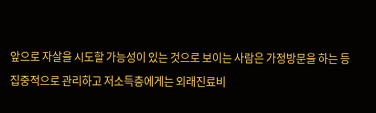앞으로 자살을 시도할 가능성이 있는 것으로 보이는 사람은 가정방문을 하는 등 집중적으로 관리하고 저소득층에게는 외래진료비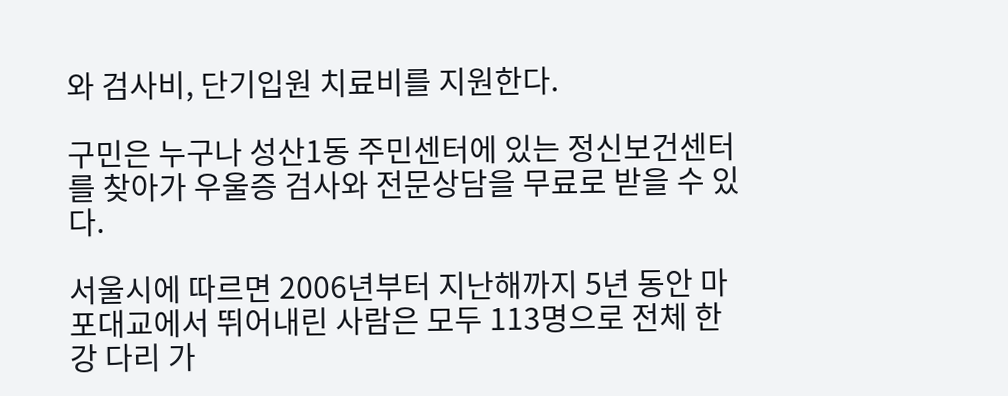와 검사비, 단기입원 치료비를 지원한다.

구민은 누구나 성산1동 주민센터에 있는 정신보건센터를 찾아가 우울증 검사와 전문상담을 무료로 받을 수 있다.

서울시에 따르면 2006년부터 지난해까지 5년 동안 마포대교에서 뛰어내린 사람은 모두 113명으로 전체 한강 다리 가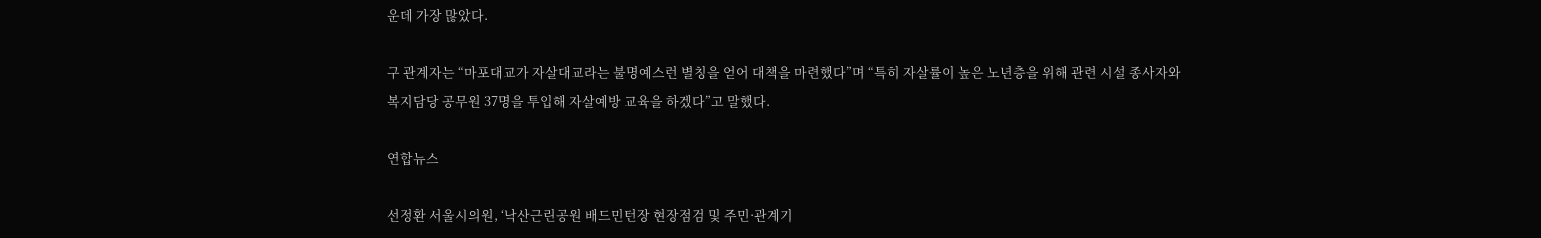운데 가장 많았다.

구 관계자는 “마포대교가 자살대교라는 불명예스런 별칭을 얻어 대책을 마련했다”며 “특히 자살률이 높은 노년층을 위해 관련 시설 종사자와 복지담당 공무원 37명을 투입해 자살예방 교육을 하겠다”고 말했다.

연합뉴스

선정환 서울시의원, ‘낙산근린공원 배드민턴장 현장점검 및 주민·관계기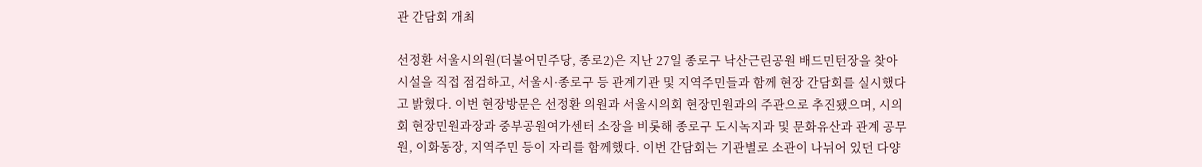관 간담회 개최

선정환 서울시의원(더불어민주당, 종로2)은 지난 27일 종로구 낙산근린공원 배드민턴장을 찾아 시설을 직접 점검하고, 서울시·종로구 등 관계기관 및 지역주민들과 함께 현장 간담회를 실시했다고 밝혔다. 이번 현장방문은 선정환 의원과 서울시의회 현장민원과의 주관으로 추진됐으며, 시의회 현장민원과장과 중부공원여가센터 소장을 비롯해 종로구 도시녹지과 및 문화유산과 관계 공무원, 이화동장, 지역주민 등이 자리를 함께했다. 이번 간담회는 기관별로 소관이 나뉘어 있던 다양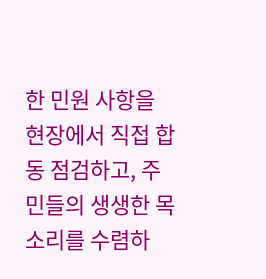한 민원 사항을 현장에서 직접 합동 점검하고, 주민들의 생생한 목소리를 수렴하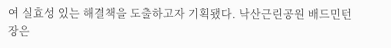여 실효성 있는 해결책을 도출하고자 기획됐다. 낙산근린공원 배드민턴장은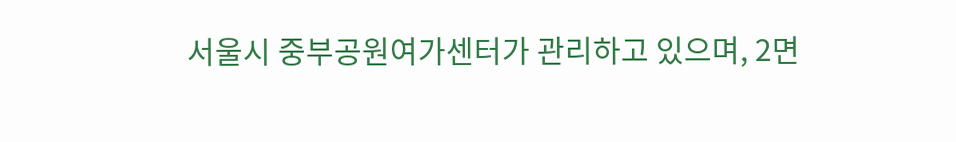서울시 중부공원여가센터가 관리하고 있으며, 2면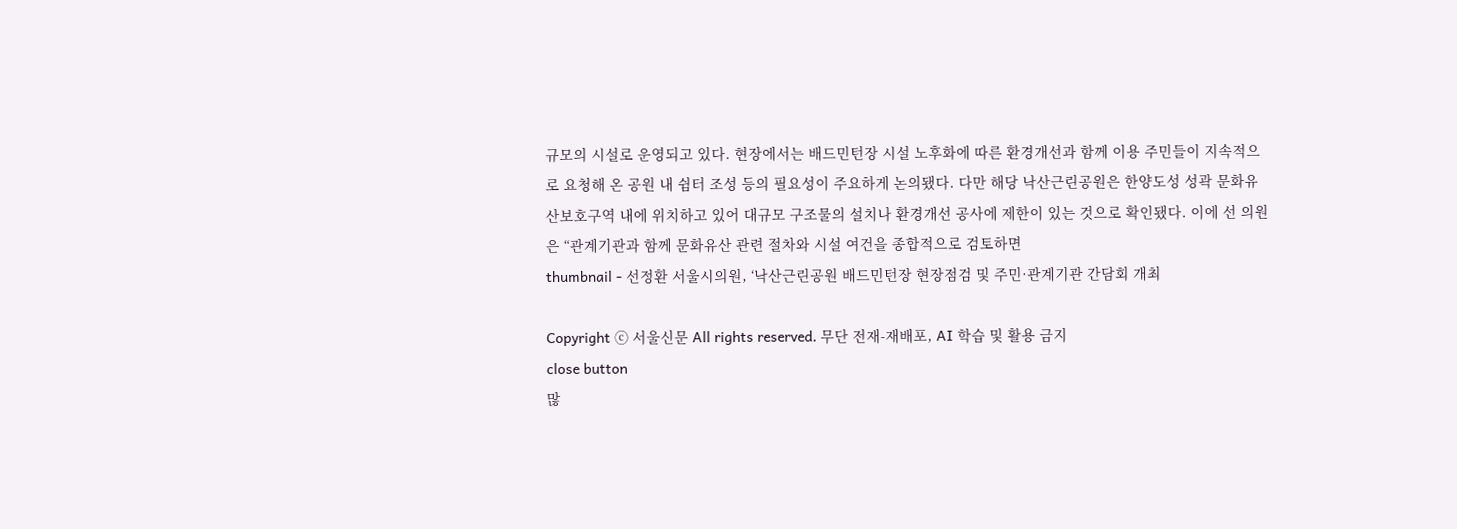규모의 시설로 운영되고 있다. 현장에서는 배드민턴장 시설 노후화에 따른 환경개선과 함께 이용 주민들이 지속적으로 요청해 온 공원 내 쉼터 조성 등의 필요성이 주요하게 논의됐다. 다만 해당 낙산근린공원은 한양도성 성곽 문화유산보호구역 내에 위치하고 있어 대규모 구조물의 설치나 환경개선 공사에 제한이 있는 것으로 확인됐다. 이에 선 의원은 “관계기관과 함께 문화유산 관련 절차와 시설 여건을 종합적으로 검토하면
thumbnail - 선정환 서울시의원, ‘낙산근린공원 배드민턴장 현장점검 및 주민·관계기관 간담회 개최

Copyright ⓒ 서울신문 All rights reserved. 무단 전재-재배포, AI 학습 및 활용 금지
close button
많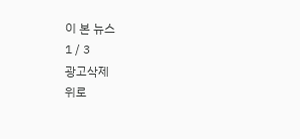이 본 뉴스
1 / 3
광고삭제
위로